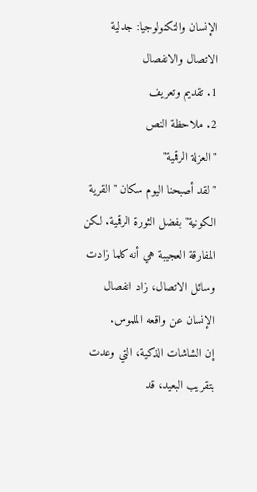الإنسان والتكنولوجيا: جدلية الاتصال والانفصال
1. تقديم وتعريف
2. ملاحظة النص
"العزلة الرقمية"
"لقد أصبحنا اليوم سكان "القرية الكونية" بفضل الثورة الرقمية. لكن المفارقة العجيبة هي أنه كلما زادت وسائل الاتصال، زاد انفصال الإنسان عن واقعه الملموس.
إن الشاشات الذكية، التي وعدت بتقريب البعيد، قد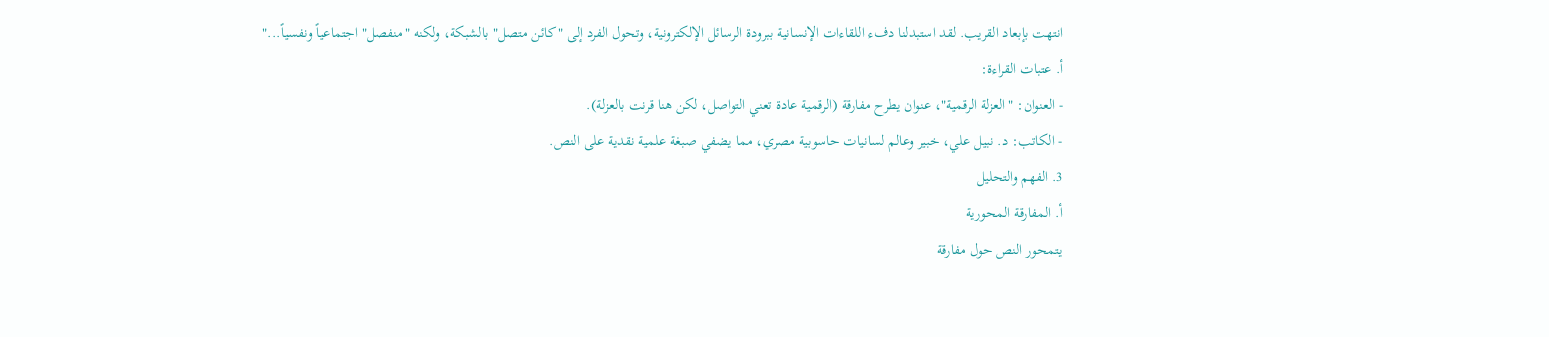انتهت بإبعاد القريب. لقد استبدلنا دفء اللقاءات الإنسانية ببرودة الرسائل الإلكترونية، وتحول الفرد إلى "كائن متصل" بالشبكة، ولكنه "منفصل" اجتماعياً ونفسياً..."
أ. عتبات القراءة:
- العنوان: "العزلة الرقمية"، عنوان يطرح مفارقة (الرقمية عادة تعني التواصل، لكن هنا قرنت بالعزلة).
- الكاتب: د. نبيل علي، خبير وعالم لسانيات حاسوبية مصري، مما يضفي صبغة علمية نقدية على النص.
3. الفهم والتحليل
أ. المفارقة المحورية
يتمحور النص حول مفارقة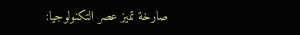صارخة تميز عصر التكنولوجيا: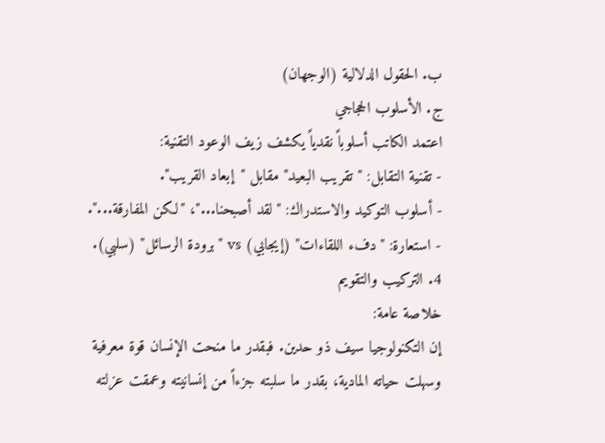ب. الحقول الدلالية (الوجهان)
ج. الأسلوب الحجاجي
اعتمد الكاتب أسلوباً نقدياً يكشف زيف الوعود التقنية:
- تقنية التقابل: "تقريب البعيد" مقابل "إبعاد القريب".
- أسلوب التوكيد والاستدراك: "لقد أصبحنا..."، "لكن المفارقة...".
- استعارة: "دفء اللقاءات" (إيجابي) vs "برودة الرسائل" (سلبي).
4. التركيب والتقويم
خلاصة عامة:
إن التكنولوجيا سيف ذو حدين. فبقدر ما منحت الإنسان قوة معرفية وسهلت حياته المادية، بقدر ما سلبته جزءاً من إنسانيته وعمقت عزلته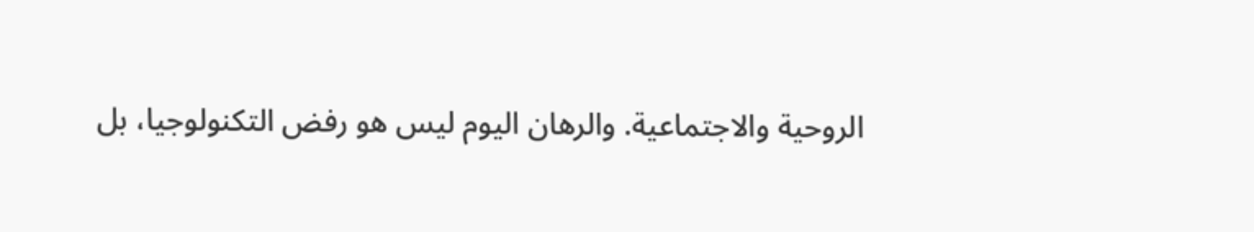الروحية والاجتماعية. والرهان اليوم ليس هو رفض التكنولوجيا، بل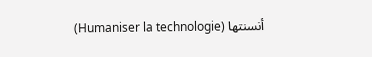أنسنتها (Humaniser la technologie)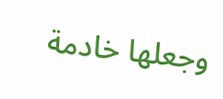وجعلها خادمة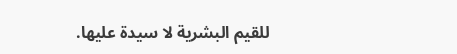للقيم البشرية لا سيدة عليها.